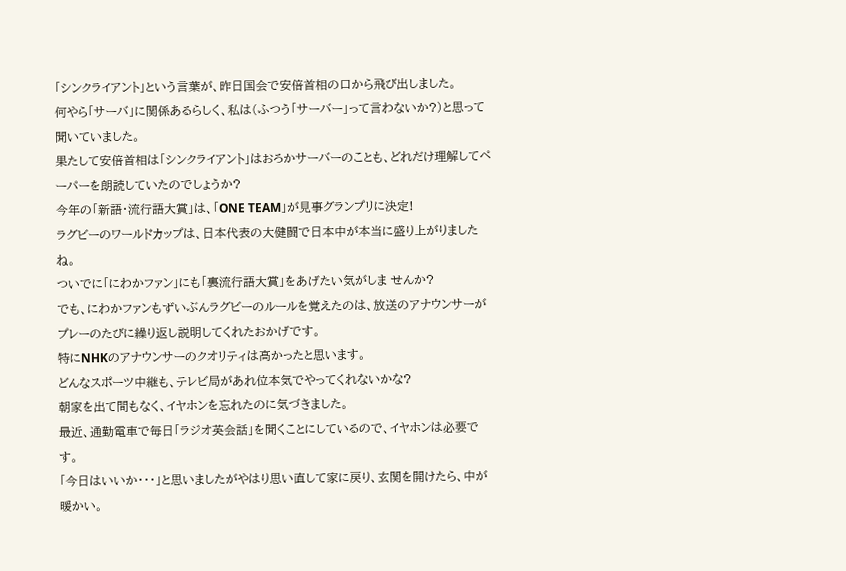「シンクライアント」という言葉が、昨日国会で安倍首相の口から飛び出しました。
何やら「サーバ」に関係あるらしく、私は(ふつう「サーバー」って言わないか?)と思って聞いていました。
果たして安倍首相は「シンクライアント」はおろかサーバーのことも、どれだけ理解してペーパーを朗読していたのでしょうか?
今年の「新語・流行語大賞」は、「ONE TEAM」が見事グランプリに決定!
ラグビーのワールドカップは、日本代表の大健闘で日本中が本当に盛り上がりましたね。
ついでに「にわかファン」にも「裏流行語大賞」をあげたい気がしま せんか?
でも、にわかファンもずいぶんラグビーのルールを覚えたのは、放送のアナウンサーがプレーのたびに繰り返し説明してくれたおかげです。
特にNHKのアナウンサーのクオリティは高かったと思います。
どんなスポーツ中継も、テレビ局があれ位本気でやってくれないかな?
朝家を出て間もなく、イヤホンを忘れたのに気づきました。
最近、通勤電車で毎日「ラジオ英会話」を聞くことにしているので、イヤホンは必要です。
「今日はいいか・・・」と思いましたがやはり思い直して家に戻り、玄関を開けたら、中が暖かい。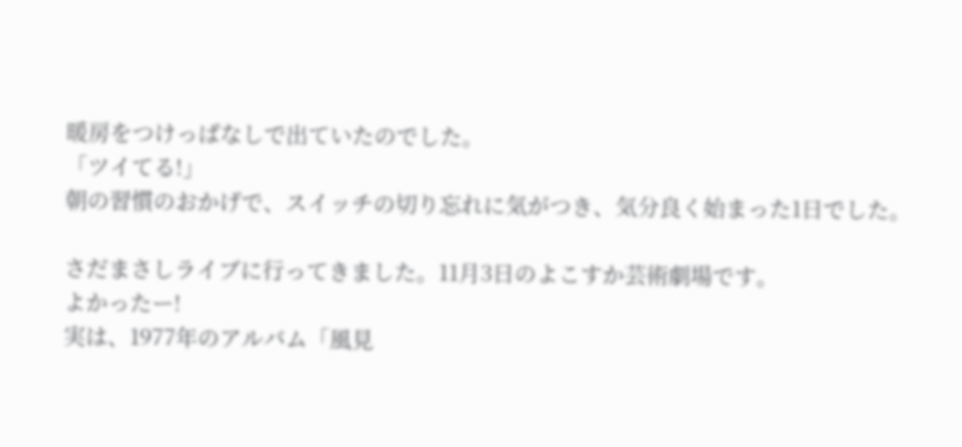暖房をつけっぱなしで出ていたのでした。
「ツイてる!」
朝の習慣のおかげで、スイッチの切り忘れに気がつき、気分良く始まった1日でした。

さだまさしライブに行ってきました。11月3日のよこすか芸術劇場です。
よかったー!
実は、1977年のアルバム「風見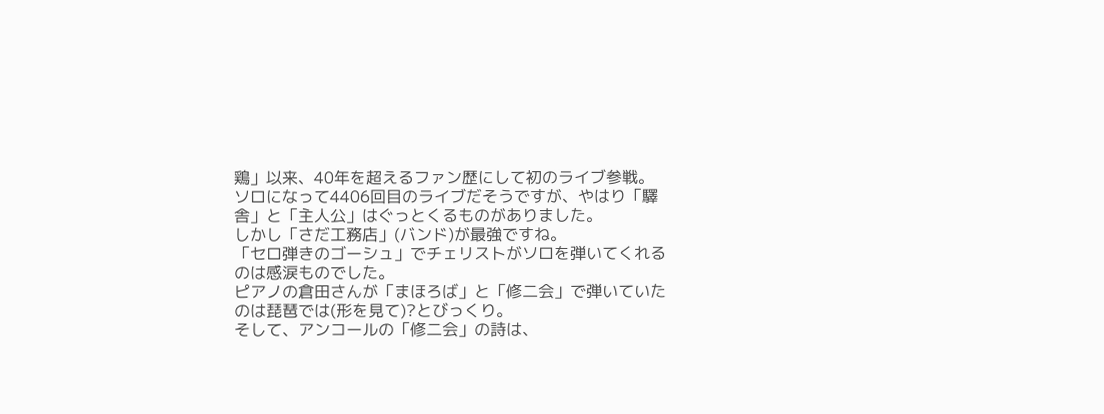鶏」以来、40年を超えるファン歴にして初のライブ参戦。
ソロになって4406回目のライブだそうですが、やはり「驛舎」と「主人公」はぐっとくるものがありました。
しかし「さだ工務店」(バンド)が最強ですね。
「セロ弾きのゴーシュ」でチェリストがソロを弾いてくれるのは感涙ものでした。
ピアノの倉田さんが「まほろば」と「修二会」で弾いていたのは琵琶では(形を見て)?とびっくり。
そして、アンコールの「修二会」の詩は、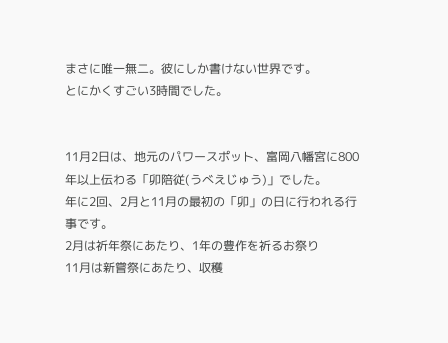まさに唯一無二。彼にしか書けない世界です。
とにかくすごい3時間でした。


11月2日は、地元のパワースポット、富岡八幡宮に800年以上伝わる「卯陪従(うべえじゅう)」でした。
年に2回、2月と11月の最初の「卯」の日に行われる行事です。
2月は祈年祭にあたり、1年の豊作を祈るお祭り
11月は新嘗祭にあたり、収穫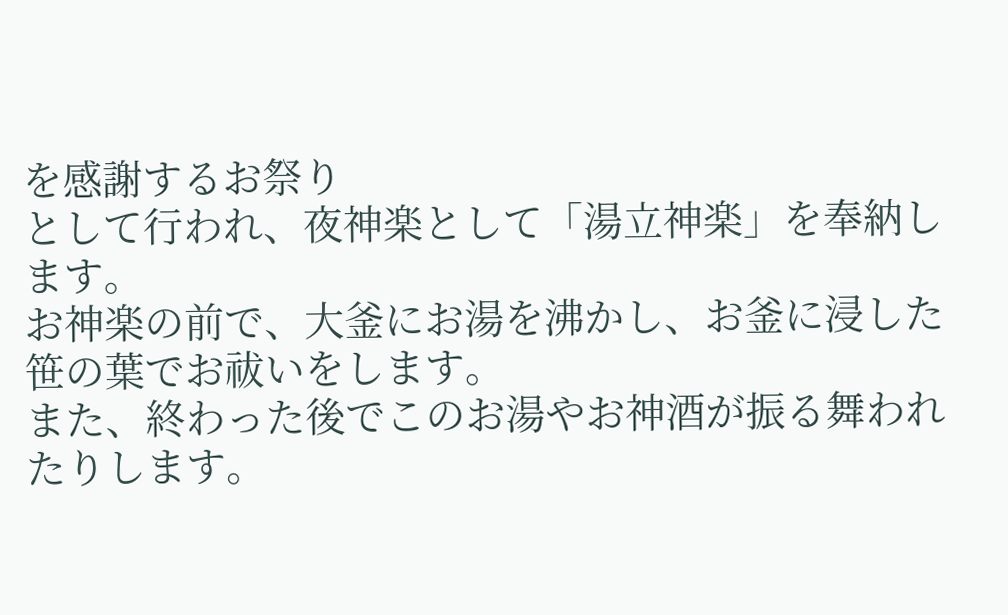を感謝するお祭り
として行われ、夜神楽として「湯立神楽」を奉納します。
お神楽の前で、大釜にお湯を沸かし、お釜に浸した笹の葉でお祓いをします。
また、終わった後でこのお湯やお神酒が振る舞われたりします。